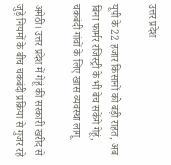उत्तर प्रदेश

यूपी के 22 हजार किसानों को बड़ी राहत, अब बिना फार्मर रजिस्ट्री के भी बेच सकेंगे गेहूं, चकबंदी गांवों के लिए खास व्यवस्था लागू

अमेठी। उत्तर प्रदेश में गेहूं की सरकारी खरीद से जुड़े नियमों के बीच चकबंदी प्रक्रिया से गुजर रहे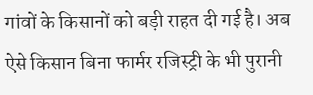गांवों के किसानों को बड़ी राहत दी गई है। अब ऐसे किसान बिना फार्मर रजिस्ट्री के भी पुरानी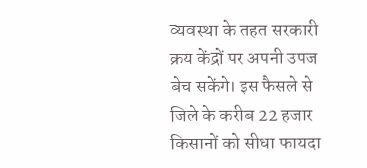व्यवस्था के तहत सरकारी क्रय केंद्रों पर अपनी उपज बेच सकेंगे। इस फैसले से जिले के करीब 22 हजार किसानों को सीधा फायदा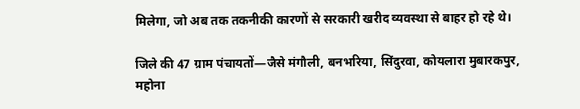मिलेगा, जो अब तक तकनीकी कारणों से सरकारी खरीद व्यवस्था से बाहर हो रहे थे।

जिले की 47 ग्राम पंचायतों—जैसे मंगौली, बनभरिया, सिंदुरवा, कोयलारा मुबारकपुर, महोना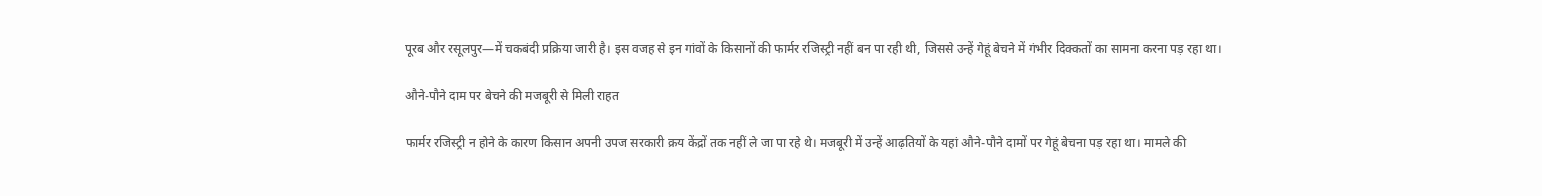पूरब और रसूलपुर—में चकबंदी प्रक्रिया जारी है। इस वजह से इन गांवों के किसानों की फार्मर रजिस्ट्री नहीं बन पा रही थी, जिससे उन्हें गेहूं बेचने में गंभीर दिक्कतों का सामना करना पड़ रहा था।

औने-पौने दाम पर बेचने की मजबूरी से मिली राहत

फार्मर रजिस्ट्री न होने के कारण किसान अपनी उपज सरकारी क्रय केंद्रों तक नहीं ले जा पा रहे थे। मजबूरी में उन्हें आढ़तियों के यहां औने-पौने दामों पर गेहूं बेचना पड़ रहा था। मामले की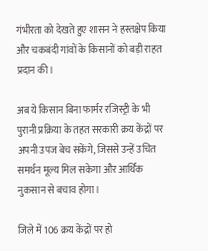गंभीरता को देखते हुए शासन ने हस्तक्षेप किया और चकबंदी गांवों के किसानों को बड़ी राहत प्रदान की।

अब ये किसान बिना फार्मर रजिस्ट्री के भी पुरानी प्रक्रिया के तहत सरकारी क्रय केंद्रों पर अपनी उपज बेच सकेंगे, जिससे उन्हें उचित समर्थन मूल्य मिल सकेगा और आर्थिक नुकसान से बचाव होगा।

जिले में 106 क्रय केंद्रों पर हो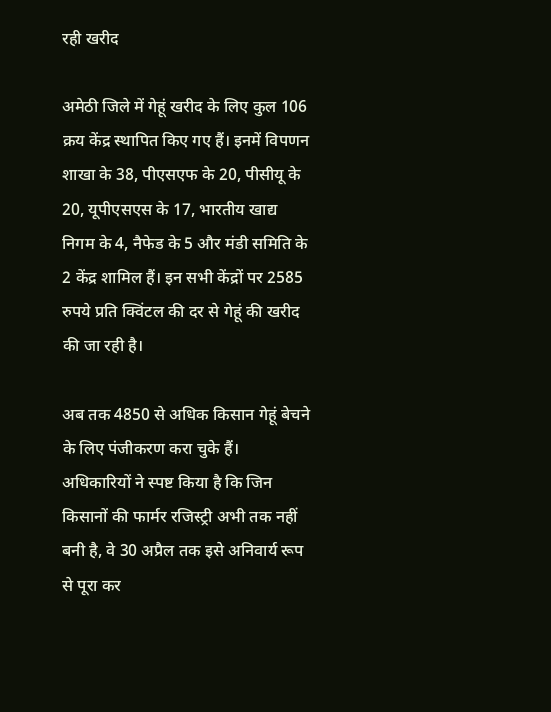रही खरीद

अमेठी जिले में गेहूं खरीद के लिए कुल 106 क्रय केंद्र स्थापित किए गए हैं। इनमें विपणन शाखा के 38, पीएसएफ के 20, पीसीयू के 20, यूपीएसएस के 17, भारतीय खाद्य निगम के 4, नैफेड के 5 और मंडी समिति के 2 केंद्र शामिल हैं। इन सभी केंद्रों पर 2585 रुपये प्रति क्विंटल की दर से गेहूं की खरीद की जा रही है।

अब तक 4850 से अधिक किसान गेहूं बेचने के लिए पंजीकरण करा चुके हैं। अधिकारियों ने स्पष्ट किया है कि जिन किसानों की फार्मर रजिस्ट्री अभी तक नहीं बनी है, वे 30 अप्रैल तक इसे अनिवार्य रूप से पूरा कर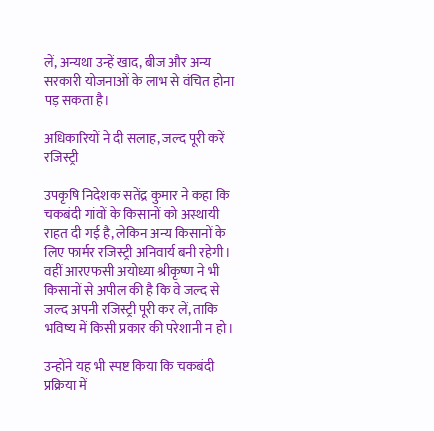लें, अन्यथा उन्हें खाद, बीज और अन्य सरकारी योजनाओं के लाभ से वंचित होना पड़ सकता है।

अधिकारियों ने दी सलाह, जल्द पूरी करें रजिस्ट्री

उपकृषि निदेशक सतेंद्र कुमार ने कहा कि चकबंदी गांवों के किसानों को अस्थायी राहत दी गई है, लेकिन अन्य किसानों के लिए फार्मर रजिस्ट्री अनिवार्य बनी रहेगी। वहीं आरएफसी अयोध्या श्रीकृष्ण ने भी किसानों से अपील की है कि वे जल्द से जल्द अपनी रजिस्ट्री पूरी कर लें, ताकि भविष्य में किसी प्रकार की परेशानी न हो।

उन्होंने यह भी स्पष्ट किया कि चकबंदी प्रक्रिया में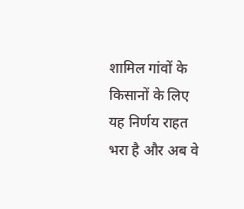शामिल गांवों के किसानों के लिए यह निर्णय राहत भरा है और अब वे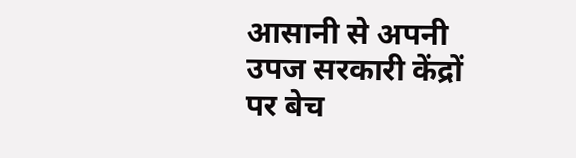आसानी से अपनी उपज सरकारी केंद्रों पर बेच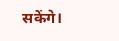सकेंगे।